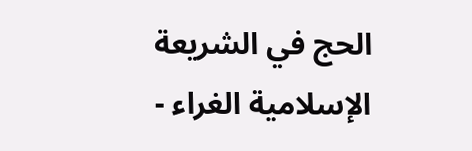الحج في الشريعة الإسلامية الغراء -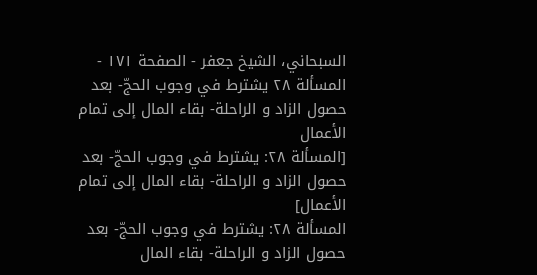السبحاني، الشيخ جعفر - الصفحة ١٧١ - المسألة ٢٨ يشترط في وجوب الحجّ- بعد حصول الزاد و الراحلة- بقاء المال إلى تمام الأعمال
[المسألة ٢٨: يشترط في وجوب الحجّ- بعد حصول الزاد و الراحلة- بقاء المال إلى تمام الأعمال]
المسألة ٢٨: يشترط في وجوب الحجّ- بعد حصول الزاد و الراحلة- بقاء المال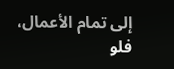إلى تمام الأعمال، فلو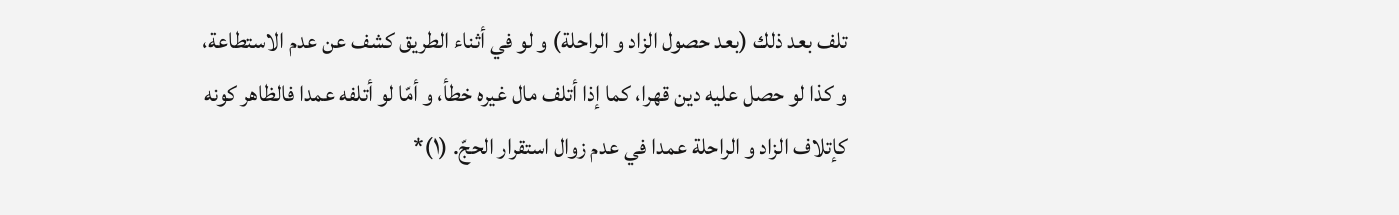تلف بعد ذلك (بعد حصول الزاد و الراحلة) و لو في أثناء الطريق كشف عن عدم الاستطاعة، و كذا لو حصل عليه دين قهرا، كما إذا أتلف مال غيره خطأ، و أمّا لو أتلفه عمدا فالظاهر كونه كإتلاف الزاد و الراحلة عمدا في عدم زوال استقرار الحجّ. (١)*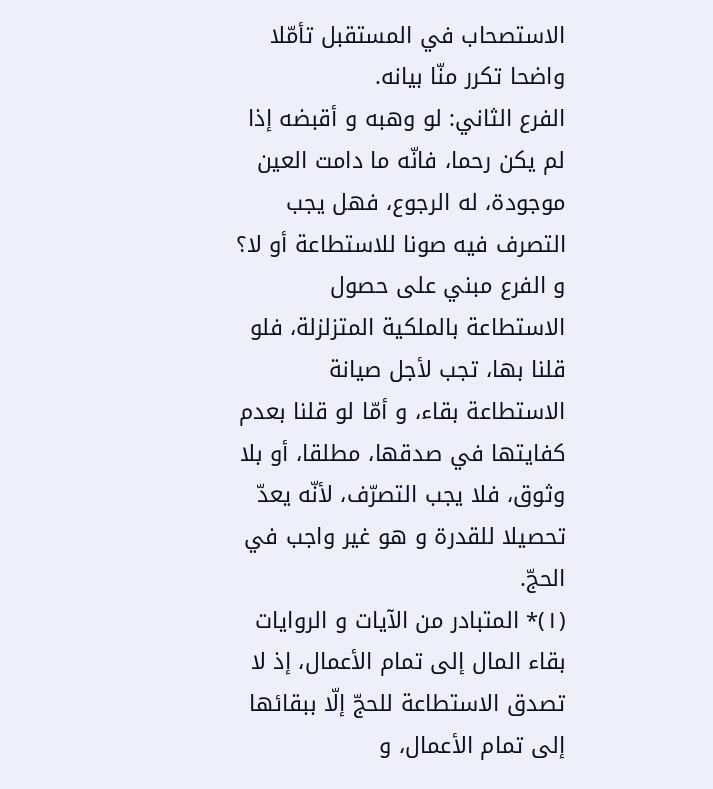الاستصحاب في المستقبل تأمّلا واضحا تكرر منّا بيانه.
الفرع الثاني: لو وهبه و أقبضه إذا لم يكن رحما، فانّه ما دامت العين موجودة، له الرجوع، فهل يجب التصرف فيه صونا للاستطاعة أو لا؟ و الفرع مبني على حصول الاستطاعة بالملكية المتزلزلة، فلو قلنا بها، تجب لأجل صيانة الاستطاعة بقاء، و أمّا لو قلنا بعدم كفايتها في صدقها، مطلقا، أو بلا وثوق، فلا يجب التصرّف، لأنّه يعدّ تحصيلا للقدرة و هو غير واجب في الحجّ.
(١)* المتبادر من الآيات و الروايات بقاء المال إلى تمام الأعمال، إذ لا تصدق الاستطاعة للحجّ إلّا ببقائها إلى تمام الأعمال، و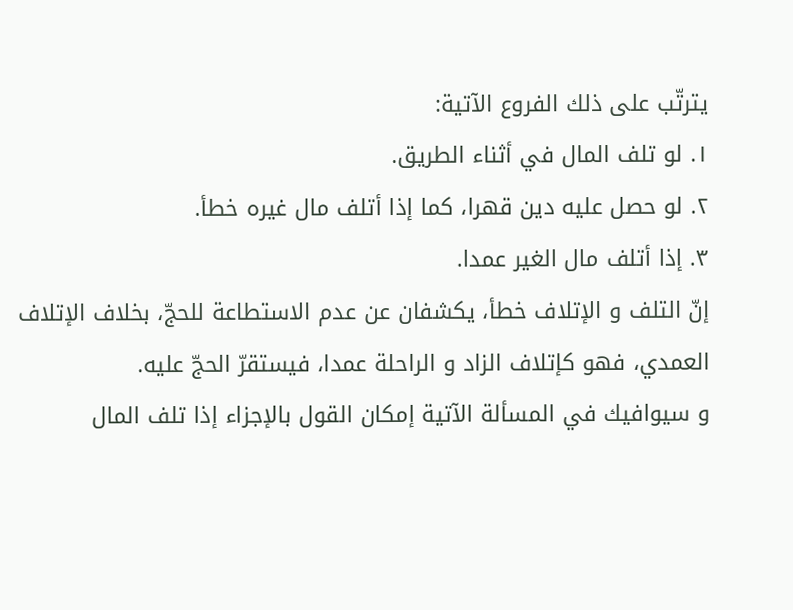يترتّب على ذلك الفروع الآتية:
١. لو تلف المال في أثناء الطريق.
٢. لو حصل عليه دين قهرا، كما إذا أتلف مال غيره خطأ.
٣. إذا أتلف مال الغير عمدا.
إنّ التلف و الإتلاف خطأ، يكشفان عن عدم الاستطاعة للحجّ، بخلاف الإتلاف العمدي، فهو كإتلاف الزاد و الراحلة عمدا، فيستقرّ الحجّ عليه.
و سيوافيك في المسألة الآتية إمكان القول بالإجزاء إذا تلف المال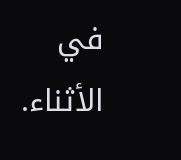في الأثناء.